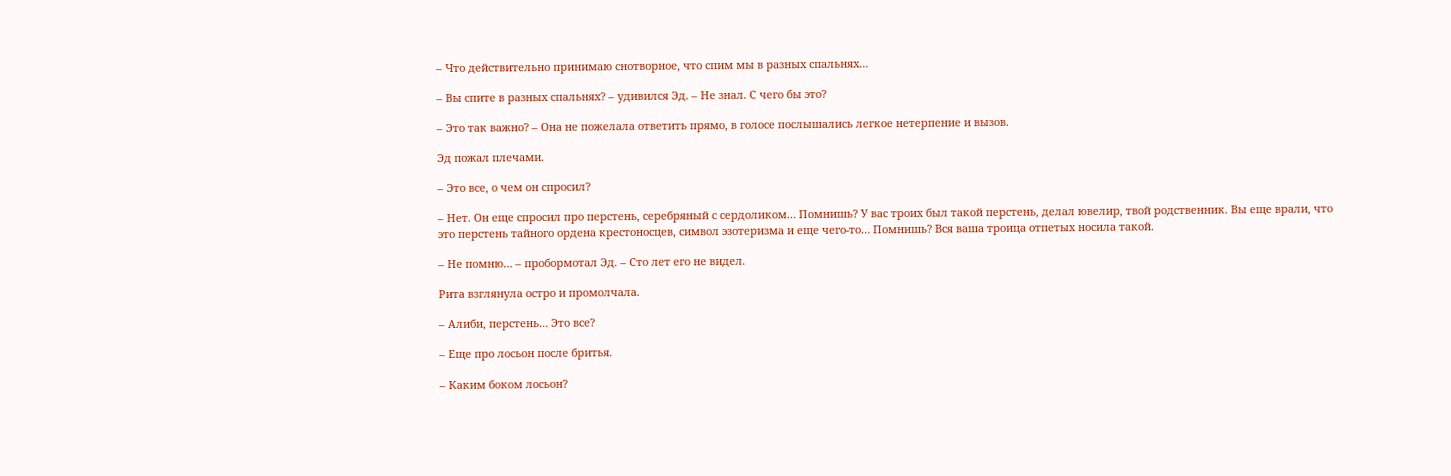– Что действительно принимаю снотворное, что спим мы в разных спальнях…

– Вы спите в разных спальнях? – удивился Эд. – Не знал. С чего бы это?

– Это так важно? – Она не пожелала ответить прямо, в голосе послышались легкое нетерпение и вызов.

Эд пожал плечами.

– Это все, о чем он спросил?

– Нет. Он еще спросил про перстень, серебряный с сердоликом… Помнишь? У вас троих был такой перстень, делал ювелир, твой родственник. Вы еще врали, что это перстень тайного ордена крестоносцев, символ эзотеризма и еще чего-то… Помнишь? Вся ваша троица отпетых носила такой.

– Не помню… – пробормотал Эд. – Сто лет его не видел.

Рита взглянула остро и промолчала.

– Алиби, перстень… Это все?

– Еще про лосьон после бритья.

– Каким боком лосьон?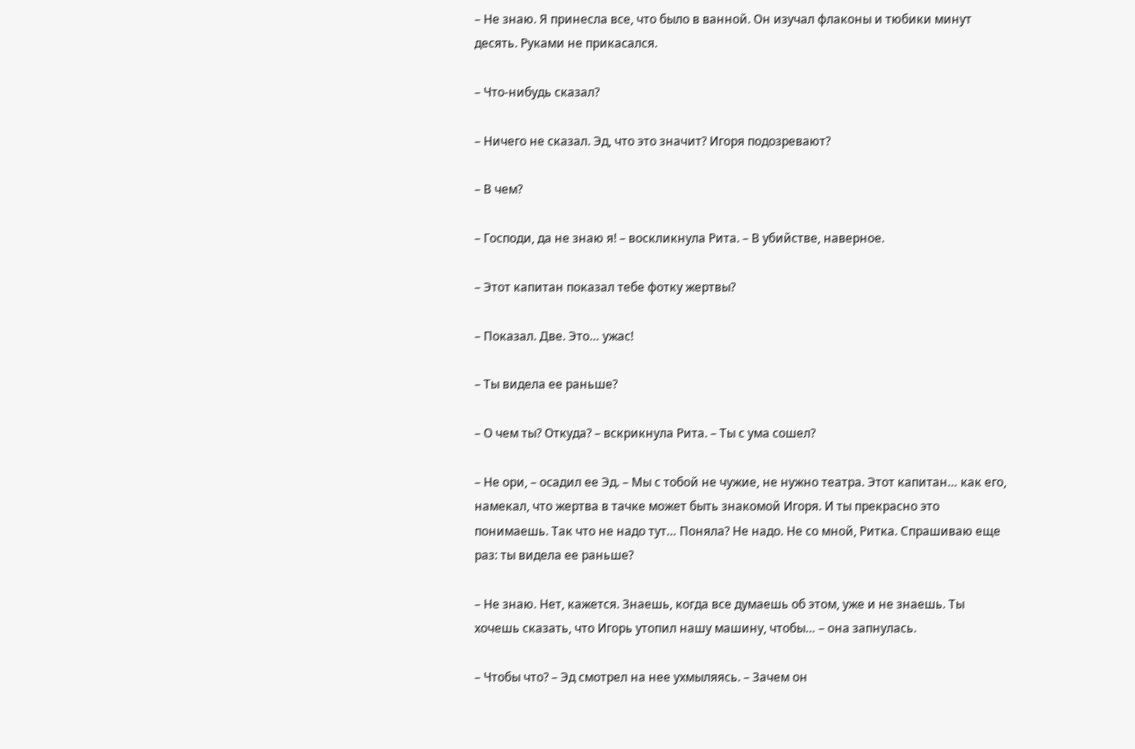– Не знаю. Я принесла все, что было в ванной. Он изучал флаконы и тюбики минут десять. Руками не прикасался.

– Что-нибудь сказал?

– Ничего не сказал. Эд, что это значит? Игоря подозревают?

– В чем?

– Господи, да не знаю я! – воскликнула Рита. – В убийстве, наверное.

– Этот капитан показал тебе фотку жертвы?

– Показал. Две. Это… ужас!

– Ты видела ее раньше?

– О чем ты? Откуда? – вскрикнула Рита. – Ты с ума сошел?

– Не ори, – осадил ее Эд. – Мы с тобой не чужие, не нужно театра. Этот капитан… как его, намекал, что жертва в тачке может быть знакомой Игоря. И ты прекрасно это понимаешь. Так что не надо тут… Поняла? Не надо. Не со мной, Ритка. Спрашиваю еще раз: ты видела ее раньше?

– Не знаю. Нет, кажется. Знаешь, когда все думаешь об этом, уже и не знаешь. Ты хочешь сказать, что Игорь утопил нашу машину, чтобы… – она запнулась.

– Чтобы что? – Эд смотрел на нее ухмыляясь. – Зачем он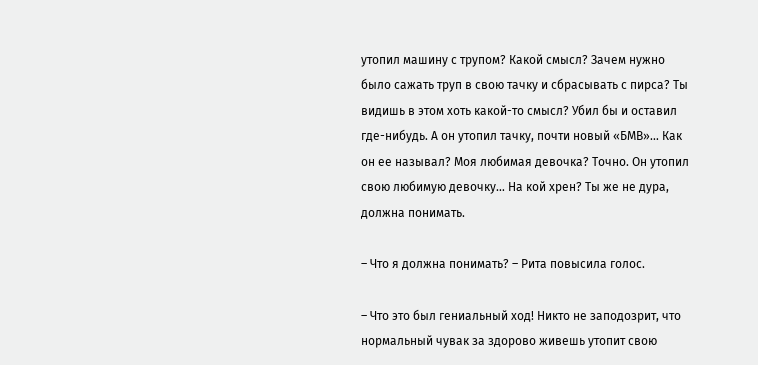утопил машину с трупом? Какой смысл? Зачем нужно было сажать труп в свою тачку и сбрасывать с пирса? Ты видишь в этом хоть какой-то смысл? Убил бы и оставил где-нибудь. А он утопил тачку, почти новый «БМВ»… Как он ее называл? Моя любимая девочка? Точно. Он утопил свою любимую девочку… На кой хрен? Ты же не дура, должна понимать.

– Что я должна понимать? – Рита повысила голос.

– Что это был гениальный ход! Никто не заподозрит, что нормальный чувак за здорово живешь утопит свою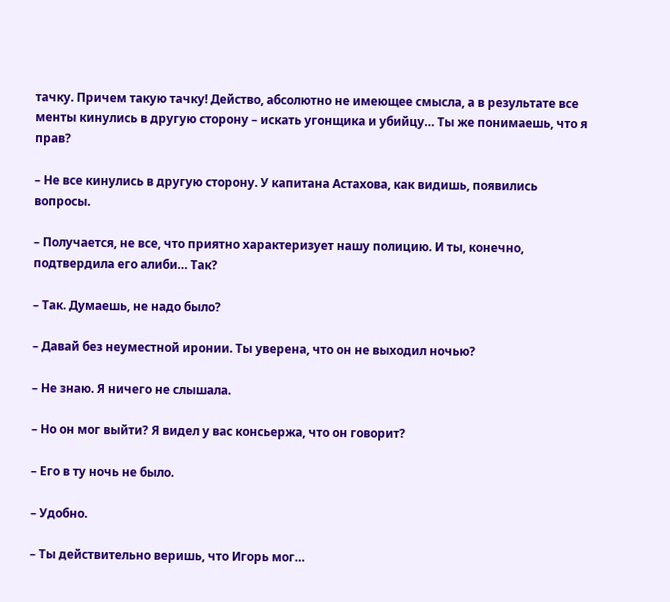тачку. Причем такую тачку! Действо, абсолютно не имеющее смысла, а в результате все менты кинулись в другую сторону – искать угонщика и убийцу… Ты же понимаешь, что я прав?

– Не все кинулись в другую сторону. У капитана Астахова, как видишь, появились вопросы.

– Получается, не все, что приятно характеризует нашу полицию. И ты, конечно, подтвердила его алиби… Так?

– Так. Думаешь, не надо было?

– Давай без неуместной иронии. Ты уверена, что он не выходил ночью?

– Не знаю. Я ничего не слышала.

– Но он мог выйти? Я видел у вас консьержа, что он говорит?

– Его в ту ночь не было.

– Удобно.

– Ты действительно веришь, что Игорь мог…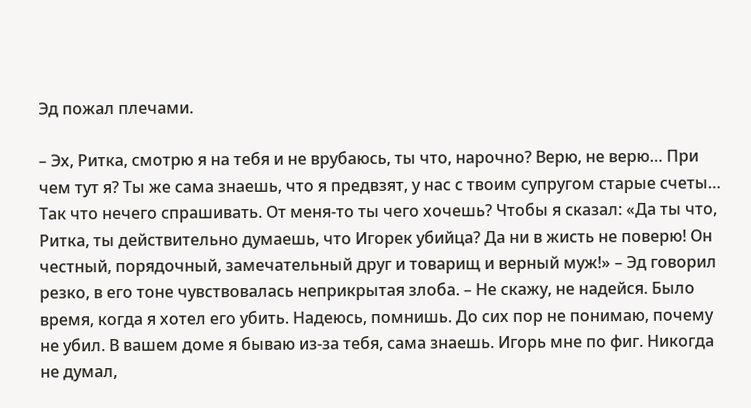Эд пожал плечами.

– Эх, Ритка, смотрю я на тебя и не врубаюсь, ты что, нарочно? Верю, не верю… При чем тут я? Ты же сама знаешь, что я предвзят, у нас с твоим супругом старые счеты… Так что нечего спрашивать. От меня-то ты чего хочешь? Чтобы я сказал: «Да ты что, Ритка, ты действительно думаешь, что Игорек убийца? Да ни в жисть не поверю! Он честный, порядочный, замечательный друг и товарищ и верный муж!» – Эд говорил резко, в его тоне чувствовалась неприкрытая злоба. – Не скажу, не надейся. Было время, когда я хотел его убить. Надеюсь, помнишь. До сих пор не понимаю, почему не убил. В вашем доме я бываю из-за тебя, сама знаешь. Игорь мне по фиг. Никогда не думал,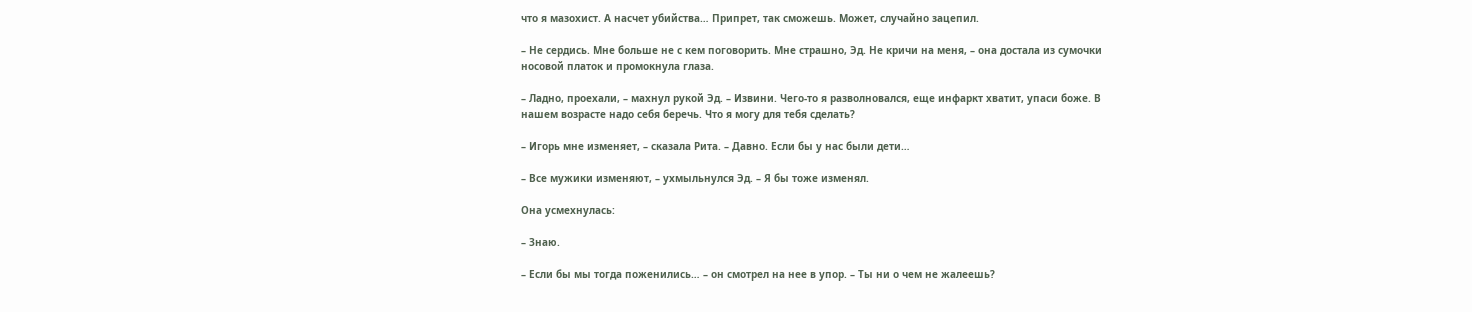что я мазохист. А насчет убийства… Припрет, так сможешь. Может, случайно зацепил.

– Не сердись. Мне больше не с кем поговорить. Мне страшно, Эд. Не кричи на меня, – она достала из сумочки носовой платок и промокнула глаза.

– Ладно, проехали, – махнул рукой Эд. – Извини. Чего-то я разволновался, еще инфаркт хватит, упаси боже. В нашем возрасте надо себя беречь. Что я могу для тебя сделать?

– Игорь мне изменяет, – сказала Рита. – Давно. Если бы у нас были дети…

– Все мужики изменяют, – ухмыльнулся Эд. – Я бы тоже изменял.

Она усмехнулась:

– Знаю.

– Если бы мы тогда поженились… – он смотрел на нее в упор. – Ты ни о чем не жалеешь?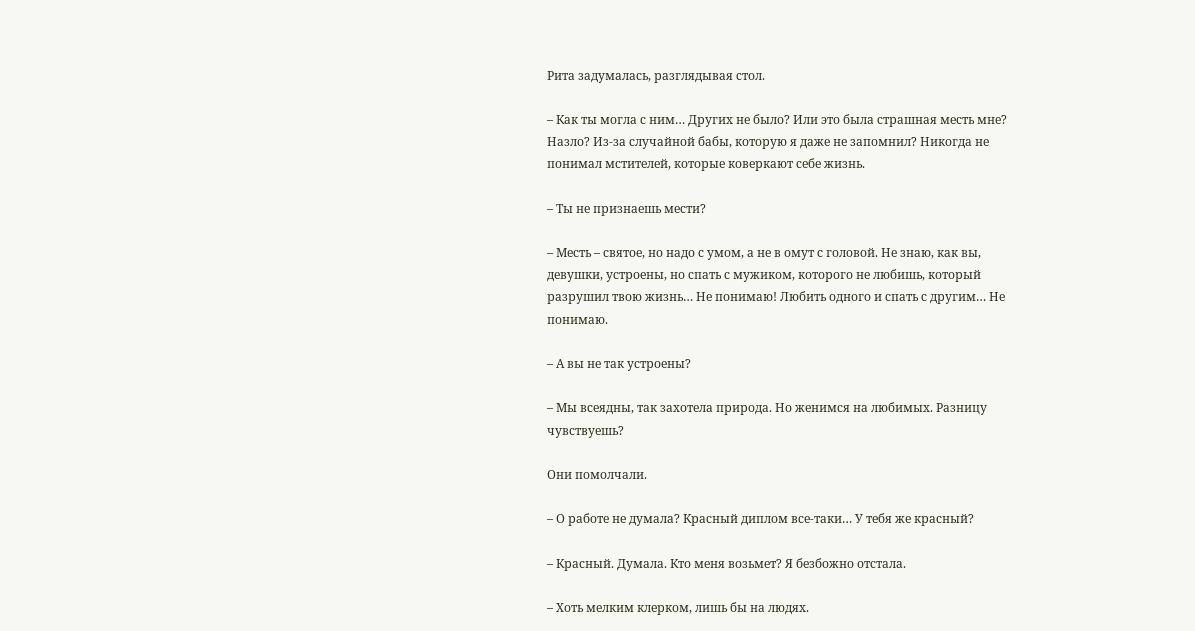Рита задумалась, разглядывая стол.

– Как ты могла с ним… Других не было? Или это была страшная месть мне? Назло? Из-за случайной бабы, которую я даже не запомнил? Никогда не понимал мстителей, которые коверкают себе жизнь.

– Ты не признаешь мести?

– Месть – святое, но надо с умом, а не в омут с головой. Не знаю, как вы, девушки, устроены, но спать с мужиком, которого не любишь, который разрушил твою жизнь… Не понимаю! Любить одного и спать с другим… Не понимаю.

– А вы не так устроены?

– Мы всеядны, так захотела природа. Но женимся на любимых. Разницу чувствуешь?

Они помолчали.

– О работе не думала? Красный диплом все-таки… У тебя же красный?

– Красный. Думала. Кто меня возьмет? Я безбожно отстала.

– Хоть мелким клерком, лишь бы на людях.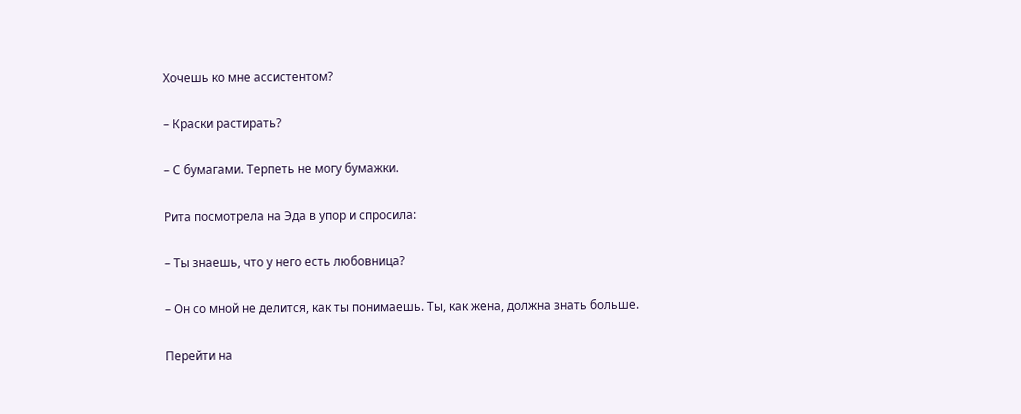Хочешь ко мне ассистентом?

– Краски растирать?

– С бумагами. Терпеть не могу бумажки.

Рита посмотрела на Эда в упор и спросила:

– Ты знаешь, что у него есть любовница?

– Он со мной не делится, как ты понимаешь. Ты, как жена, должна знать больше.

Перейти на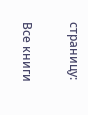страницу:

Все книги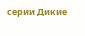серии Дикие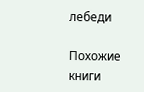лебеди

Похожие книги